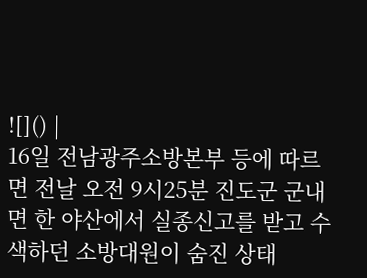![]() |
16일 전남광주소방본부 등에 따르면 전날 오전 9시25분 진도군 군내면 한 야산에서 실종신고를 받고 수색하던 소방대원이 숨진 상태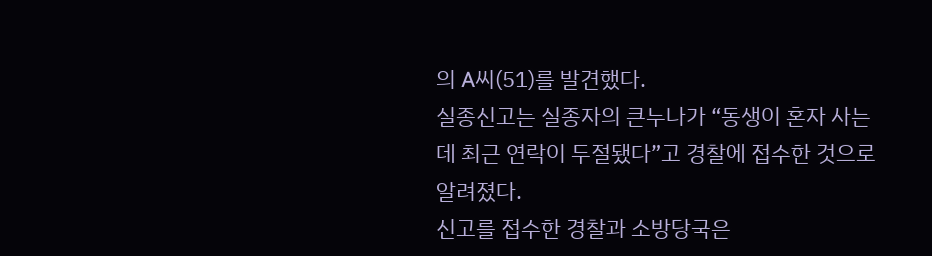의 A씨(51)를 발견했다.
실종신고는 실종자의 큰누나가 “동생이 혼자 사는 데 최근 연락이 두절됐다”고 경찰에 접수한 것으로 알려졌다.
신고를 접수한 경찰과 소방당국은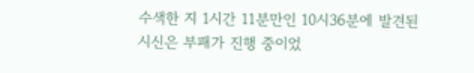수색한 지 1시간 11분만인 10시36분에 발견된 시신은 부패가 진행 중이었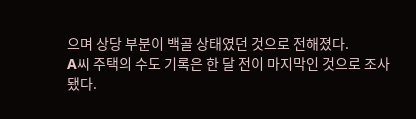으며 상당 부분이 백골 상태였던 것으로 전해졌다.
A씨 주택의 수도 기록은 한 달 전이 마지막인 것으로 조사됐다.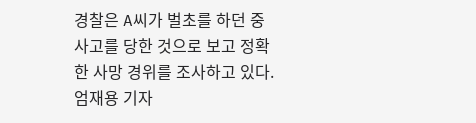경찰은 A씨가 벌초를 하던 중 사고를 당한 것으로 보고 정확한 사망 경위를 조사하고 있다.
엄재용 기자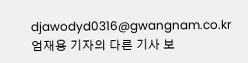djawodyd0316@gwangnam.co.kr
엄재용 기자의 다른 기사 보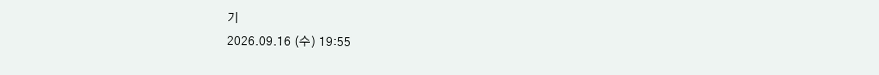기
2026.09.16 (수) 19:55